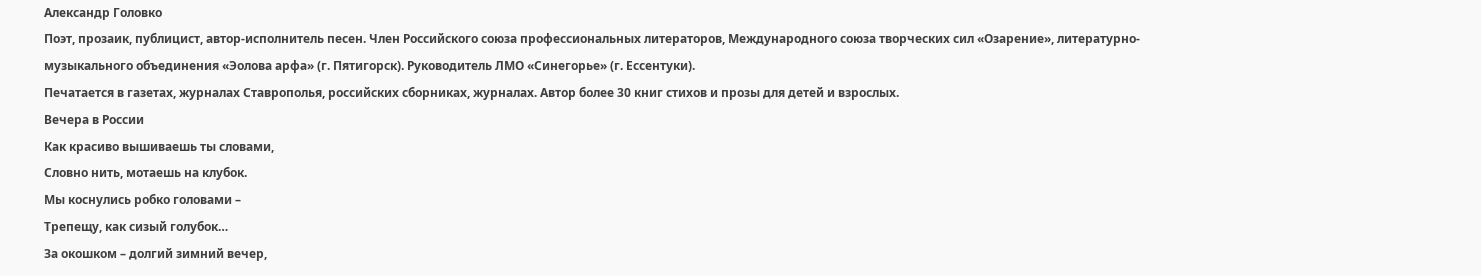Александр Головко
Поэт, прозаик, публицист, автор-исполнитель песен. Член Российского союза профессиональных литераторов, Международного союза творческих сил «Озарение», литературно-музыкального объединения «Эолова арфа» (г. Пятигорск). Руководитель ЛМО «Синегорье» (г. Ессентуки).
Печатается в газетах, журналах Ставрополья, российских сборниках, журналах. Автор более 30 книг стихов и прозы для детей и взрослых.
Вечера в России
Как красиво вышиваешь ты словами,
Словно нить, мотаешь на клубок.
Мы коснулись робко головами –
Трепещу, как сизый голубок…
За окошком – долгий зимний вечер,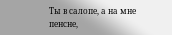Ты в салопе, а на мне пенсне,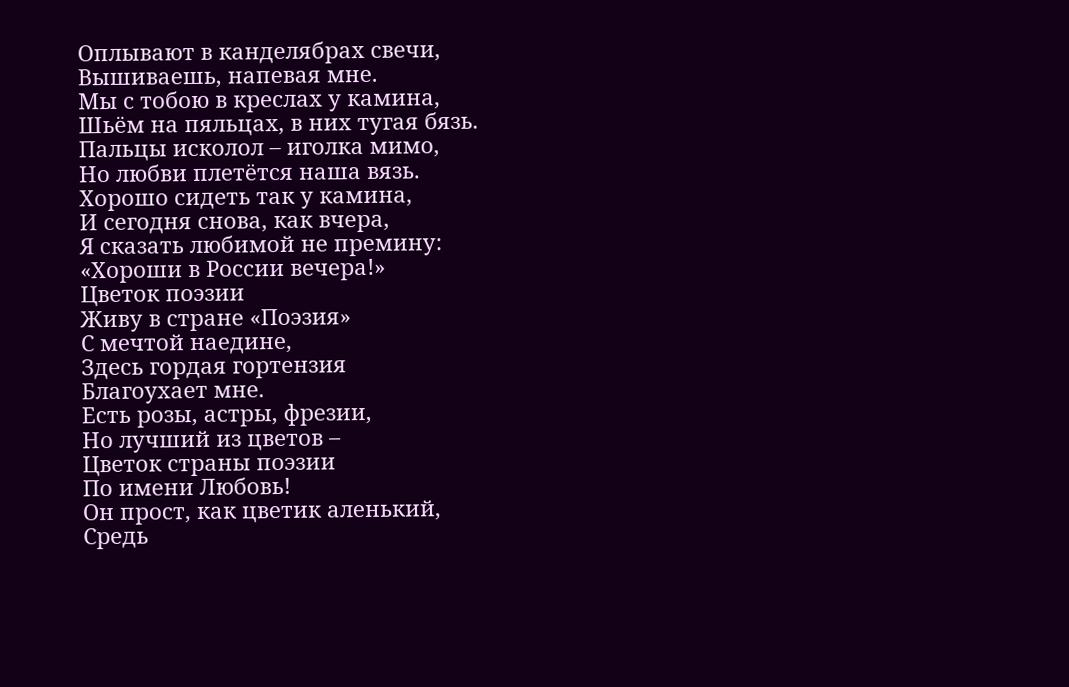Оплывают в канделябрах свечи,
Вышиваешь, напевая мне.
Мы с тобою в креслах у камина,
Шьём на пяльцах, в них тугая бязь.
Пальцы исколол – иголка мимо,
Но любви плетётся наша вязь.
Хорошо сидеть так у камина,
И сегодня снова, как вчера,
Я сказать любимой не премину:
«Хороши в России вечера!»
Цветок поэзии
Живу в стране «Поэзия»
С мечтой наедине,
Здесь гордая гортензия
Благоухает мне.
Есть розы, астры, фрезии,
Но лучший из цветов –
Цветок страны поэзии
По имени Любовь!
Он прост, как цветик аленький,
Средь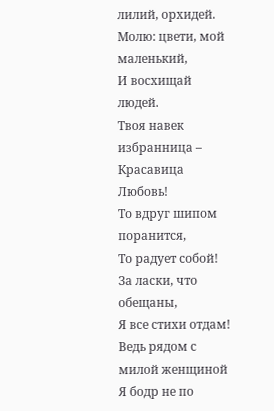лилий, орхидей.
Молю: цвети, мой маленький,
И восхищай людей.
Твоя навек избранница –
Красавица Любовь!
То вдруг шипом поранится,
То радует собой!
За ласки, что обещаны,
Я все стихи отдам!
Ведь рядом с милой женщиной
Я бодр не по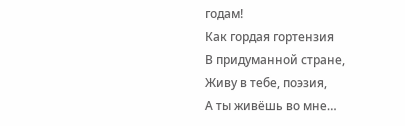годам!
Как гордая гортензия
В придуманной стране,
Живу в тебе, поэзия,
А ты живёшь во мне…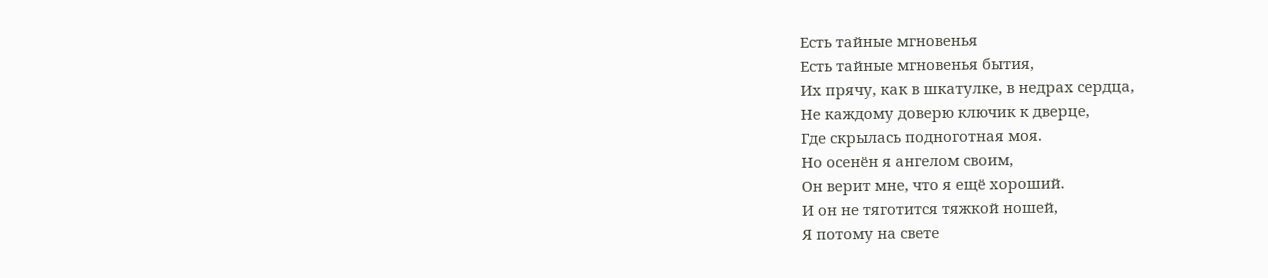Есть тайные мгновенья
Есть тайные мгновенья бытия,
Их прячу, как в шкатулке, в недрах сердца,
Не каждому доверю ключик к дверце,
Где скрылась подноготная моя.
Но осенён я ангелом своим,
Он верит мне, что я ещё хороший.
И он не тяготится тяжкой ношей,
Я потому на свете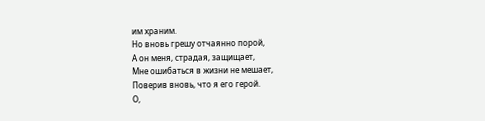им храним.
Но вновь грешу отчаянно порой,
А он меня, страдая, защищает,
Мне ошибаться в жизни не мешает,
Поверив вновь, что я его герой.
О,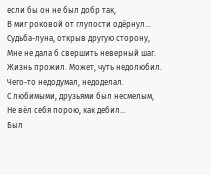если бы он не был добр так,
В миг роковой от глупости одёрнул…
Судьба-луна, открыв другую сторону,
Мне не дала б свершить неверный шаг.
Жизнь прожил. Может, чуть недолюбил.
Чего-то недодумал, недоделал.
С любимыми, друзьями был несмелым,
Не вёл себя порою, как дебил…
Был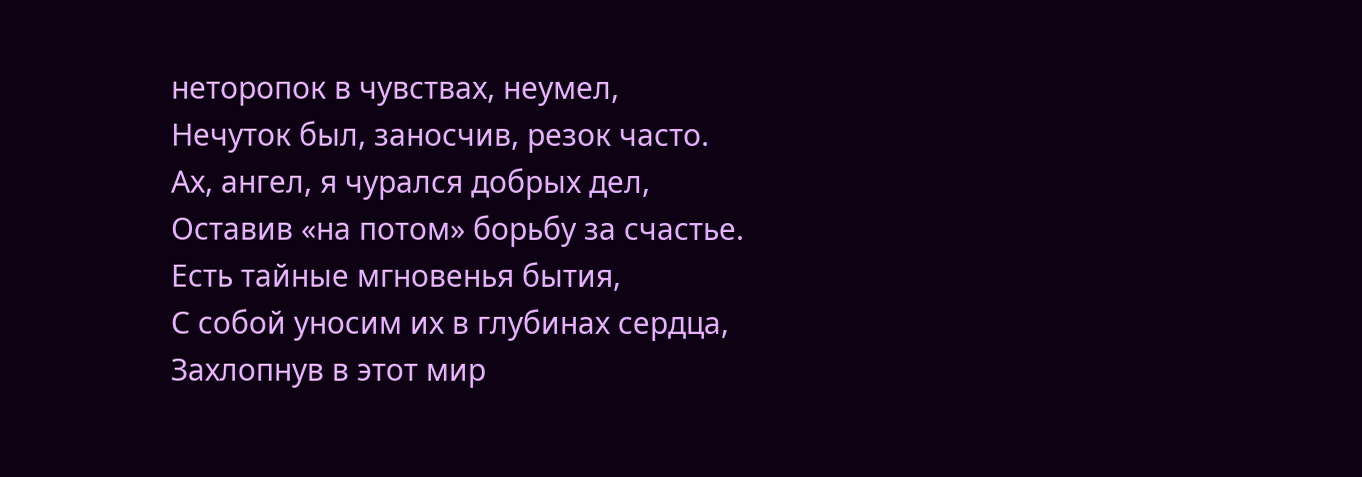неторопок в чувствах, неумел,
Нечуток был, заносчив, резок часто.
Ах, ангел, я чурался добрых дел,
Оставив «на потом» борьбу за счастье.
Есть тайные мгновенья бытия,
С собой уносим их в глубинах сердца,
Захлопнув в этот мир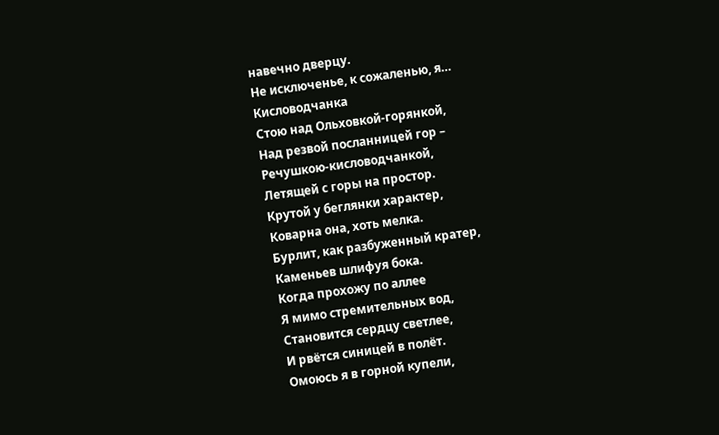навечно дверцу.
Не исключенье, к сожаленью, я…
Кисловодчанка
Стою над Ольховкой-горянкой,
Над резвой посланницей гор –
Речушкою-кисловодчанкой,
Летящей с горы на простор.
Крутой у беглянки характер,
Коварна она, хоть мелка.
Бурлит, как разбуженный кратер,
Каменьев шлифуя бока.
Когда прохожу по аллее
Я мимо стремительных вод,
Становится сердцу светлее,
И рвётся синицей в полёт.
Омоюсь я в горной купели,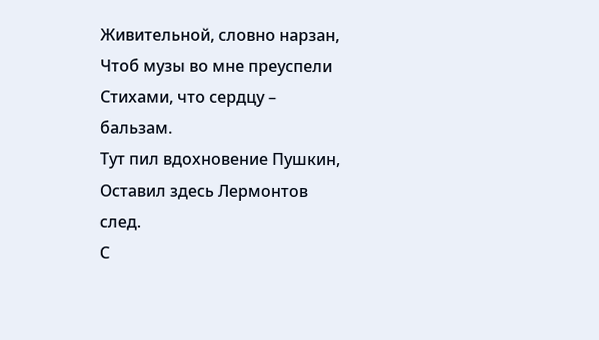Живительной, словно нарзан,
Чтоб музы во мне преуспели
Стихами, что сердцу – бальзам.
Тут пил вдохновение Пушкин,
Оставил здесь Лермонтов след.
С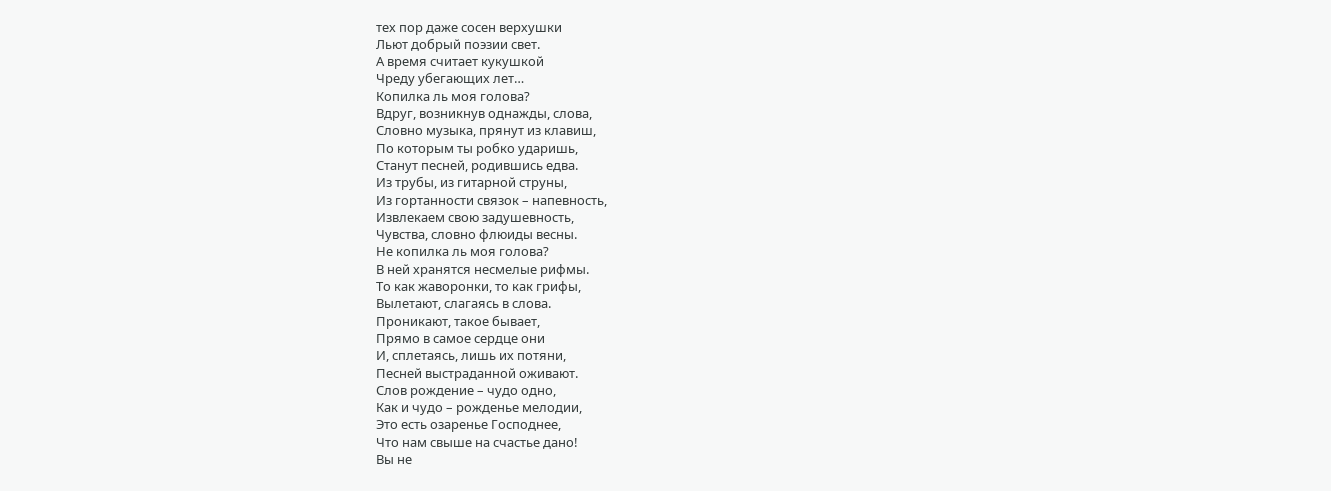тех пор даже сосен верхушки
Льют добрый поэзии свет.
А время считает кукушкой
Чреду убегающих лет…
Копилка ль моя голова?
Вдруг, возникнув однажды, слова,
Словно музыка, прянут из клавиш,
По которым ты робко ударишь,
Станут песней, родившись едва.
Из трубы, из гитарной струны,
Из гортанности связок – напевность,
Извлекаем свою задушевность,
Чувства, словно флюиды весны.
Не копилка ль моя голова?
В ней хранятся несмелые рифмы.
То как жаворонки, то как грифы,
Вылетают, слагаясь в слова.
Проникают, такое бывает,
Прямо в самое сердце они
И, сплетаясь, лишь их потяни,
Песней выстраданной оживают.
Слов рождение – чудо одно,
Как и чудо – рожденье мелодии,
Это есть озаренье Господнее,
Что нам свыше на счастье дано!
Вы не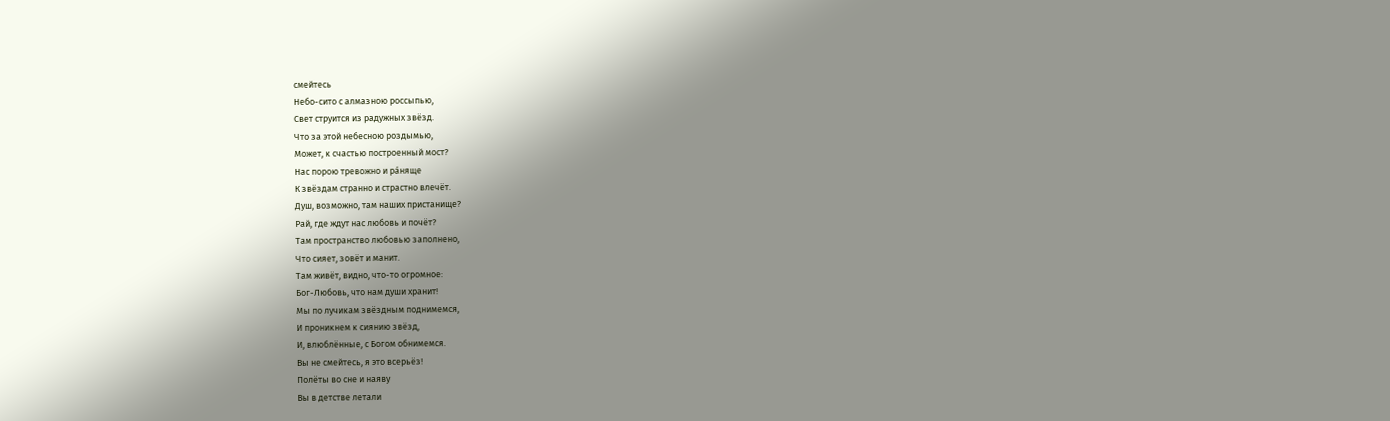смейтесь
Небо-сито с алмазною россыпью,
Свет струится из радужных звёзд.
Что за этой небесною роздымью,
Может, к счастью построенный мост?
Нас порою тревожно и ра́няще
К звёздам странно и страстно влечёт.
Душ, возможно, там наших пристанище?
Рай, где ждут нас любовь и почёт?
Там пространство любовью заполнено,
Что сияет, зовёт и манит.
Там живёт, видно, что-то огромное:
Бог-Любовь, что нам души хранит!
Мы по лучикам звёздным поднимемся,
И проникнем к сиянию звёзд,
И, влюблённые, с Богом обнимемся.
Вы не смейтесь, я это всерьёз!
Полёты во сне и наяву
Вы в детстве летали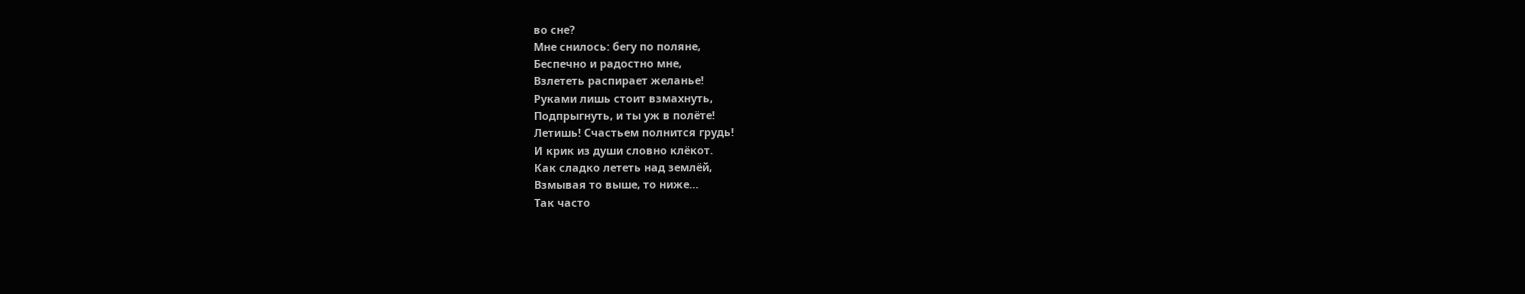во сне?
Мне снилось: бегу по поляне,
Беспечно и радостно мне,
Взлететь распирает желанье!
Руками лишь стоит взмахнуть,
Подпрыгнуть, и ты уж в полёте!
Летишь! Счастьем полнится грудь!
И крик из души словно клёкот.
Как сладко лететь над землёй,
Взмывая то выше, то ниже…
Так часто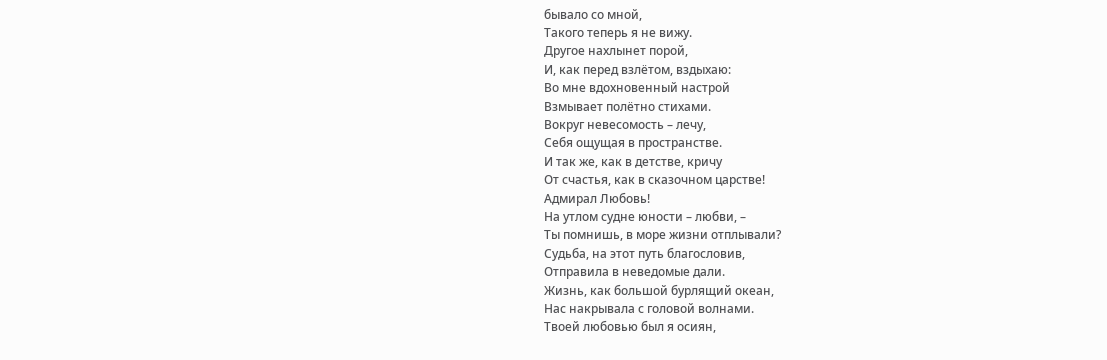бывало со мной,
Такого теперь я не вижу.
Другое нахлынет порой,
И, как перед взлётом, вздыхаю:
Во мне вдохновенный настрой
Взмывает полётно стихами.
Вокруг невесомость – лечу,
Себя ощущая в пространстве.
И так же, как в детстве, кричу
От счастья, как в сказочном царстве!
Адмирал Любовь!
На утлом судне юности – любви, –
Ты помнишь, в море жизни отплывали?
Судьба, на этот путь благословив,
Отправила в неведомые дали.
Жизнь, как большой бурлящий океан,
Нас накрывала с головой волнами.
Твоей любовью был я осиян,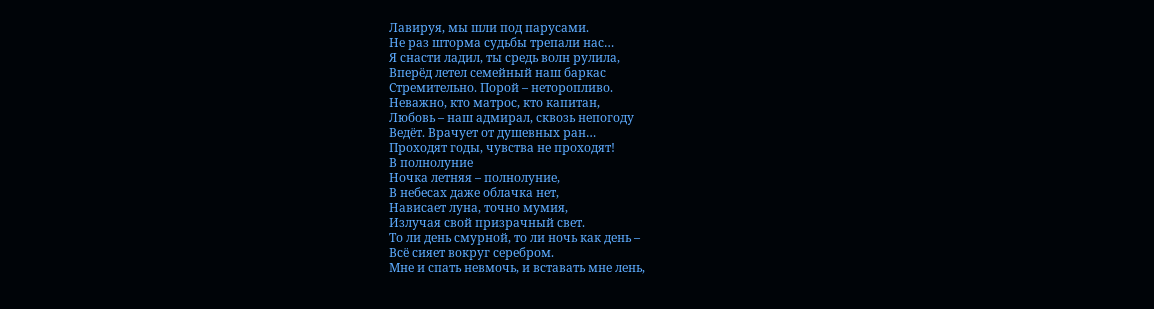Лавируя, мы шли под парусами.
Не раз шторма судьбы трепали нас…
Я снасти ладил, ты средь волн рулила,
Вперёд летел семейный наш баркас
Стремительно. Порой – неторопливо.
Неважно, кто матрос, кто капитан,
Любовь – наш адмирал, сквозь непогоду
Ведёт. Врачует от душевных ран…
Проходят годы, чувства не проходят!
В полнолуние
Ночка летняя – полнолуние,
В небесах даже облачка нет,
Нависает луна, точно мумия,
Излучая свой призрачный свет.
То ли день смурной, то ли ночь как день –
Всё сияет вокруг серебром.
Мне и спать невмочь, и вставать мне лень,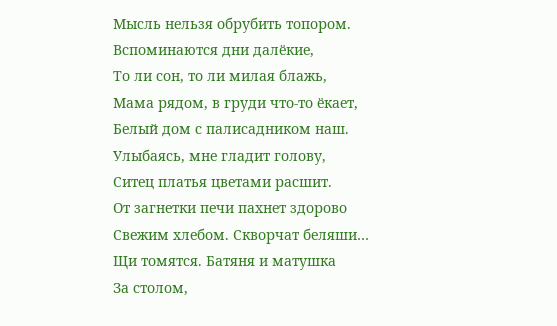Мысль нельзя обрубить топором.
Вспоминаются дни далёкие,
То ли сон, то ли милая блажь,
Мама рядом, в груди что-то ёкает,
Белый дом с палисадником наш.
Улыбаясь, мне гладит голову,
Ситец платья цветами расшит.
От загнетки печи пахнет здорово
Свежим хлебом. Скворчат беляши…
Щи томятся. Батяня и матушка
За столом,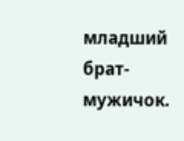младший брат-мужичок.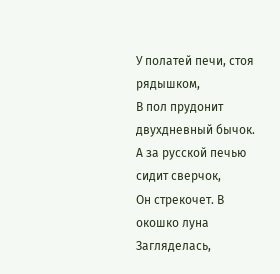У полатей печи, стоя рядышком,
В пол прудонит двухдневный бычок.
А за русской печью сидит сверчок,
Он стрекочет. В окошко луна
Загляделась,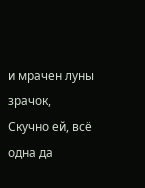и мрачен луны зрачок,
Скучно ей, всё одна да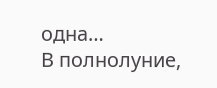одна…
В полнолуние,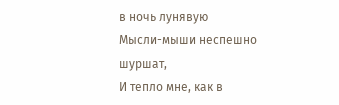в ночь лунявую
Мысли-мыши неспешно шуршат,
И тепло мне, как в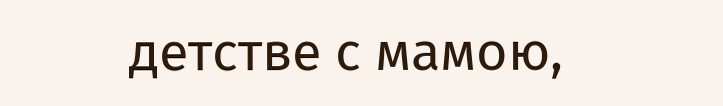детстве с мамою,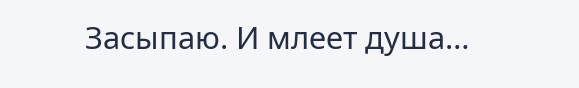Засыпаю. И млеет душа…